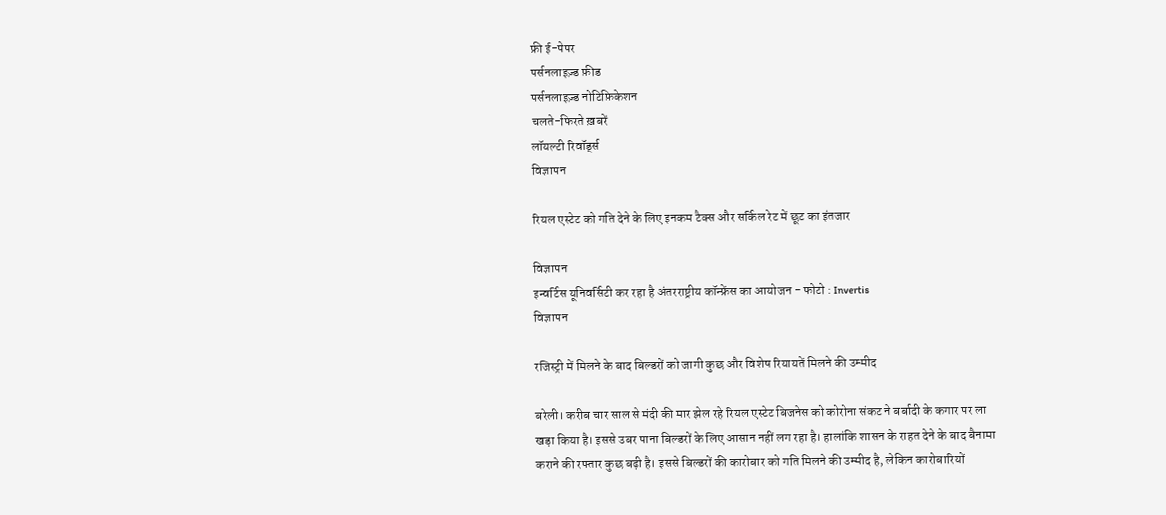फ्री ई-पेपर
पर्सनलाइज़्ड फ़ीड
पर्सनलाइज़्ड नोटिफ़िकेशन
चलते-फिरते ख़बरें
लॉयल्टी रिवॉर्ड्स
विज्ञापन

रियल एस्टेट को गति देने के लिए इनकम टैक्स और सर्किल रेट में छूट का इंतजार

विज्ञापन
इन्वर्टिस यूनिवर्सिटी कर रहा है अंतरराष्ट्रीय कॉन्फ्रेंस का आयोजन - फोटो : Invertis
विज्ञापन

रजिस्ट्री में मिलने के बाद बिल्डरों को जागी कुछ और विशेष रियायतें मिलने की उम्मीद

बरेली। करीब चार साल से मंदी की मार झेल रहे रियल एस्टेट बिजनेस को कोरोना संकट ने बर्बादी के कगार पर ला खड़ा किया है। इससे उबर पाना बिल्डरों के लिए आसान नहीं लग रहा है। हालांकि शासन के राहत देने के बाद बैनामा कराने की रफ्तार कुछ बढ़ी है। इससे बिल्डरों की कारोबार को गति मिलने की उम्मीद है, लेकिन कारोबारियों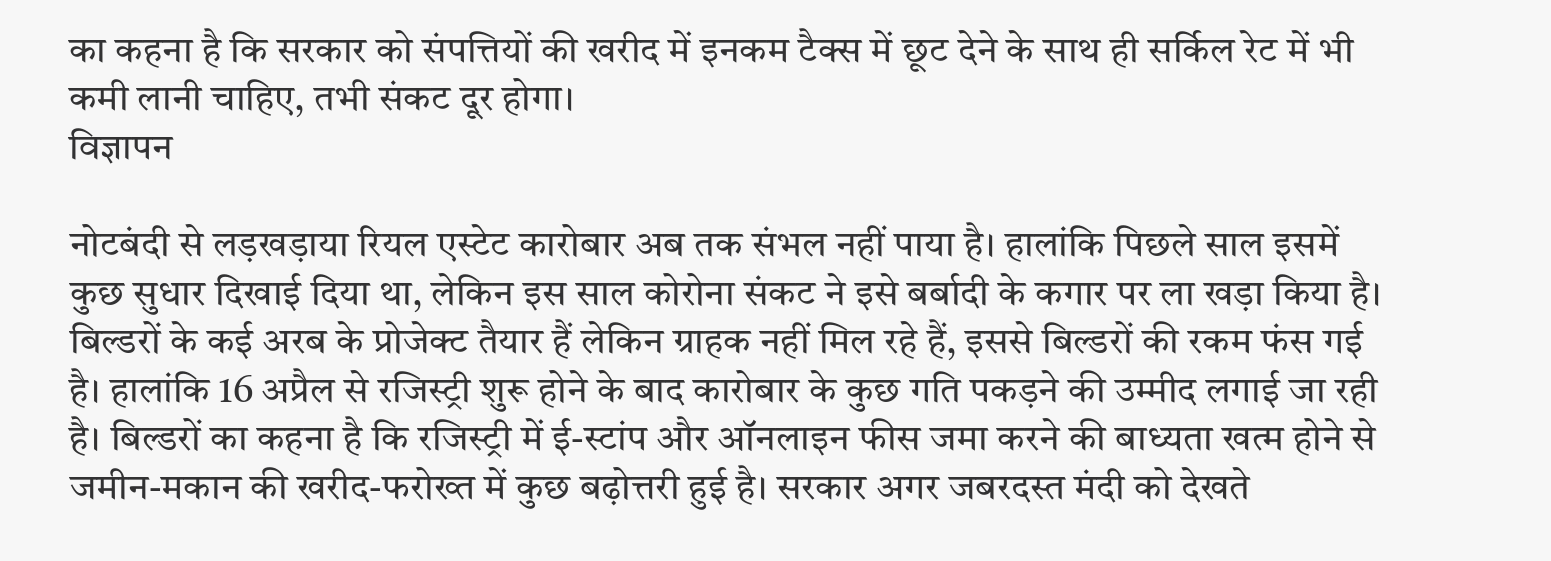का कहना है कि सरकार को संपत्तियों की खरीद में इनकम टैक्स में छूट देने के साथ ही सर्किल रेट में भी कमी लानी चाहिए, तभी संकट दूर होगा।
विज्ञापन

नोटबंदी से लड़खड़ाया रियल एस्टेट कारोबार अब तक संभल नहीं पाया है। हालांकि पिछले साल इसमें कुछ सुधार दिखाई दिया था, लेकिन इस साल कोरोना संकट ने इसे बर्बादी के कगार पर ला खड़ा किया है। बिल्डरों के कई अरब के प्रोजेक्ट तैयार हैं लेकिन ग्राहक नहीं मिल रहे हैं, इससे बिल्डरों की रकम फंस गई है। हालांकि 16 अप्रैल से रजिस्ट्री शुरू होने के बाद कारोबार के कुछ गति पकड़ने की उम्मीद लगाई जा रही है। बिल्डरों का कहना है कि रजिस्ट्री में ई-स्टांप और ऑनलाइन फीस जमा करने की बाध्यता खत्म होने से जमीन-मकान की खरीद-फरोख्त में कुछ बढ़ोत्तरी हुई है। सरकार अगर जबरदस्त मंदी को देखते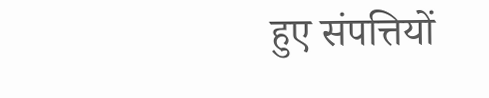हुए संपत्तियों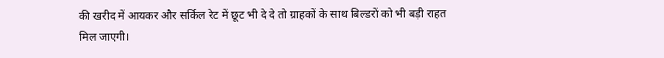की खरीद में आयकर और सर्किल रेट में छूट भी दे दे तो ग्राहकों के साथ बिल्डरों को भी बड़ी राहत मिल जाएगी।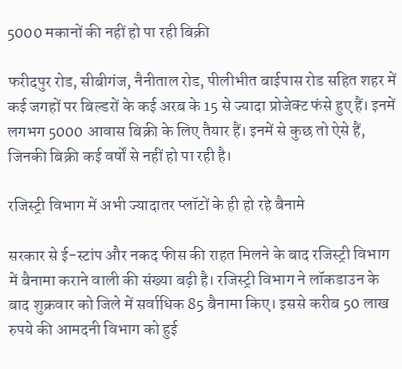5000 मकानों की नहीं हो पा रही बिक्री

फरीदपुर रोड, सीबीगंज, नैनीताल रोड, पीलीभीत बाईपास रोड सहित शहर में कई जगहों पर बिल्डरों के कई अरब के 15 से ज्यादा प्रोजेक्ट फंसे हुए हैं। इनमें लगभग 5000 आवास बिक्री के लिए तैयार हैं। इनमें से कुछ तो ऐसे हैं, जिनकी बिक्री कई वर्षों से नहीं हो पा रही है।

रजिस्ट्री विभाग में अभी ज्यादातर प्लॉटों के ही हो रहे बैनामे

सरकार से ई-स्टांप और नकद फीस की राहत मिलने के बाद रजिस्ट्री विभाग में बैनामा कराने वाली की संख्या बढ़ी है। रजिस्ट्री विभाग ने लॉकडाउन के बाद शुक्रवार को जिले में सर्वाधिक 85 बैनामा किए। इससे करीब 50 लाख रुपये की आमदनी विभाग को हुई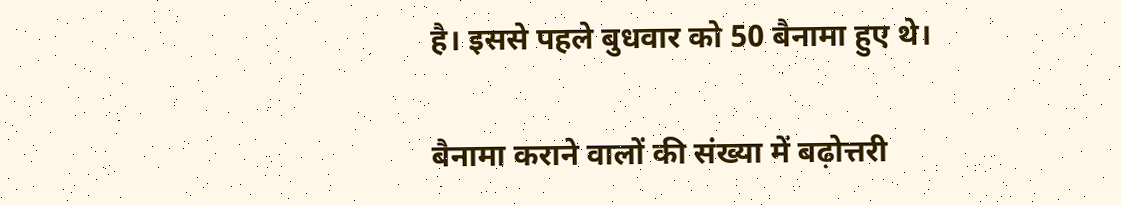है। इससे पहले बुधवार को 50 बैनामा हुए थे।

बैनामा कराने वालों की संख्या में बढ़ोत्तरी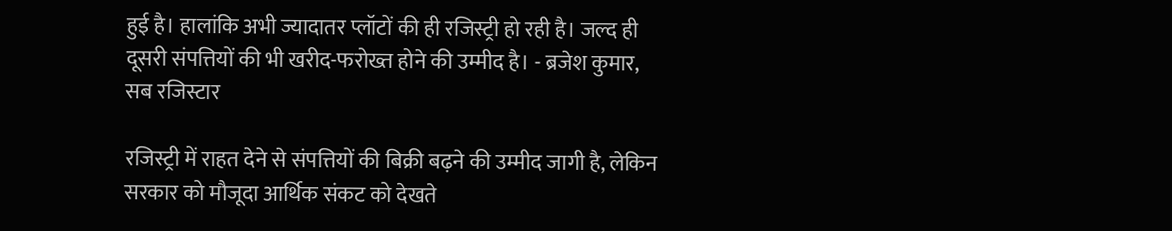हुई है। हालांकि अभी ज्यादातर प्लॉटों की ही रजिस्ट्री हो रही है। जल्द ही दूसरी संपत्तियों की भी खरीद-फरोख्त होने की उम्मीद है। - ब्रजेश कुमार, सब रजिस्टार

रजिस्ट्री में राहत देने से संपत्तियों की बिक्री बढ़ने की उम्मीद जागी है, लेकिन सरकार को मौजूदा आर्थिक संकट को देखते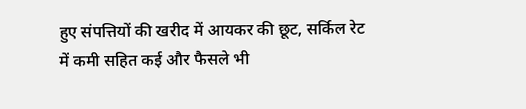हुए संपत्तियों की खरीद में आयकर की छूट, सर्किल रेट में कमी सहित कई और फैसले भी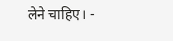लेने चाहिए। -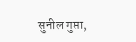सुनील गुप्ता,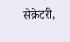सेक्रेटरी,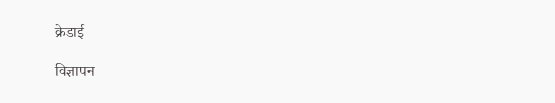क्रेडाई

विज्ञापन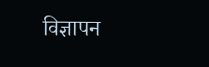विज्ञापन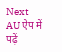Next
AU ऐप में पढ़ें